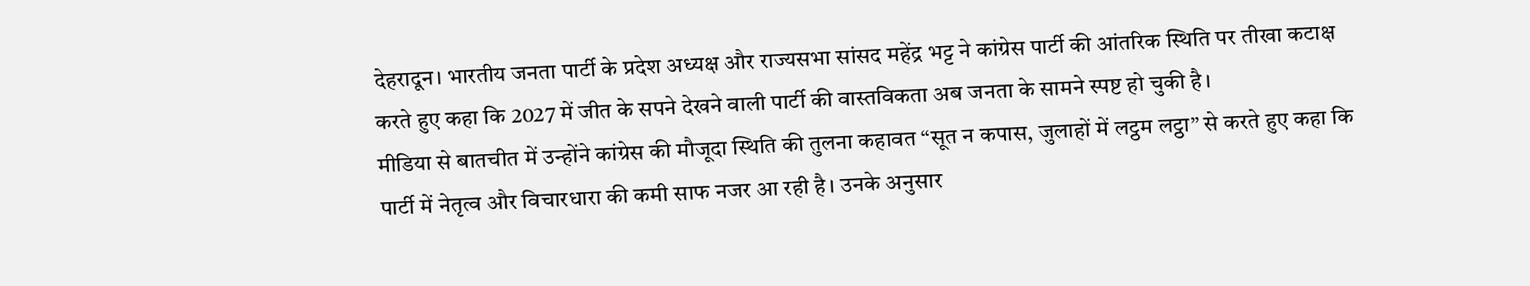देहरादून। भारतीय जनता पार्टी के प्रदेश अध्यक्ष और राज्यसभा सांसद महेंद्र भट्ट ने कांग्रेस पार्टी की आंतरिक स्थिति पर तीखा कटाक्ष करते हुए कहा कि 2027 में जीत के सपने देखने वाली पार्टी की वास्तविकता अब जनता के सामने स्पष्ट हो चुकी है।
मीडिया से बातचीत में उन्होंने कांग्रेस की मौजूदा स्थिति की तुलना कहावत “सूत न कपास, जुलाहों में लट्ठम लट्ठा” से करते हुए कहा कि पार्टी में नेतृत्व और विचारधारा की कमी साफ नजर आ रही है। उनके अनुसार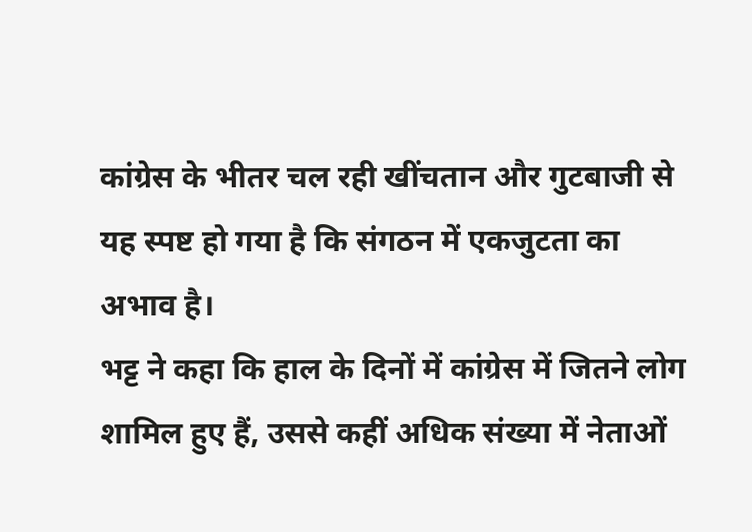कांग्रेस के भीतर चल रही खींचतान और गुटबाजी से यह स्पष्ट हो गया है कि संगठन में एकजुटता का अभाव है।
भट्ट ने कहा कि हाल के दिनों में कांग्रेस में जितने लोग शामिल हुए हैं, उससे कहीं अधिक संख्या में नेताओं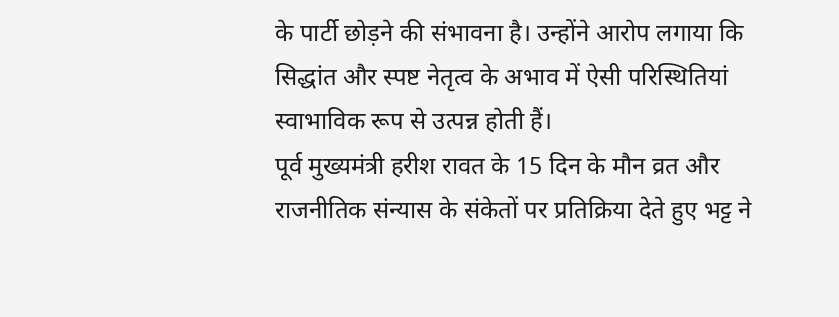के पार्टी छोड़ने की संभावना है। उन्होंने आरोप लगाया कि सिद्धांत और स्पष्ट नेतृत्व के अभाव में ऐसी परिस्थितियां स्वाभाविक रूप से उत्पन्न होती हैं।
पूर्व मुख्यमंत्री हरीश रावत के 15 दिन के मौन व्रत और राजनीतिक संन्यास के संकेतों पर प्रतिक्रिया देते हुए भट्ट ने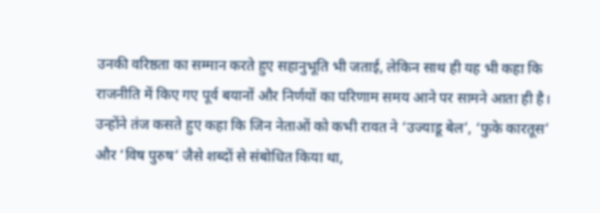उनकी वरिष्ठता का सम्मान करते हुए सहानुभूति भी जताई, लेकिन साथ ही यह भी कहा कि राजनीति में किए गए पूर्व बयानों और निर्णयों का परिणाम समय आने पर सामने आता ही है।
उन्होंने तंज कसते हुए कहा कि जिन नेताओं को कभी रावत ने ‘उज्याडू बेल’, ‘फुके कारतूस’ और ‘विष पुरुष’ जैसे शब्दों से संबोधित किया था,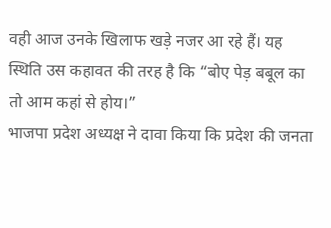वही आज उनके खिलाफ खड़े नजर आ रहे हैं। यह स्थिति उस कहावत की तरह है कि “बोए पेड़ बबूल का तो आम कहां से होय।”
भाजपा प्रदेश अध्यक्ष ने दावा किया कि प्रदेश की जनता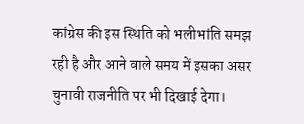कांग्रेस की इस स्थिति को भलीभांति समझ रही है और आने वाले समय में इसका असर चुनावी राजनीति पर भी दिखाई देगा।